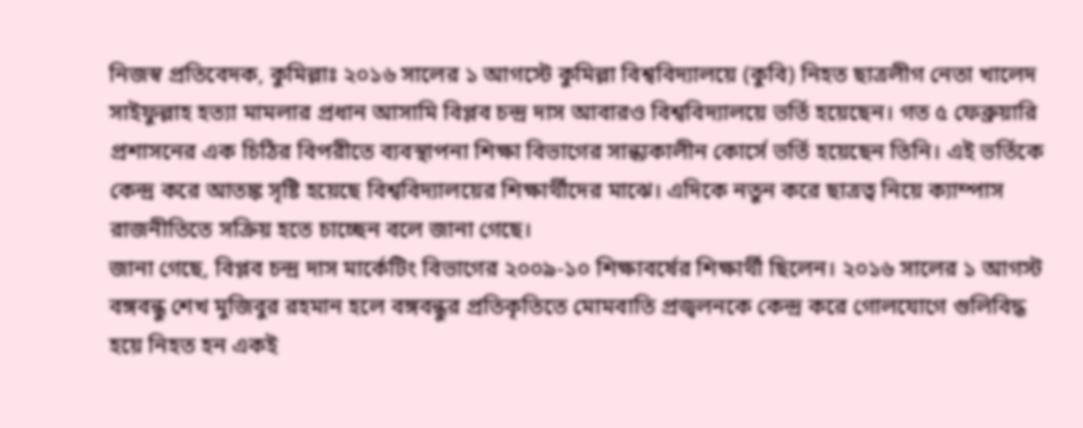নিজস্ব প্রতিবেদক, কুমিল্লাঃ ২০১৬ সালের ১ আগস্টে কুমিল্লা বিশ্ববিদ্যালয়ে (কুবি) নিহত ছাত্রলীগ নেতা খালেদ সাইফুল্লাহ হত্যা মামলার প্রধান আসামি বিপ্লব চন্দ্র দাস আবারও বিশ্ববিদ্যালয়ে ভর্তি হয়েছেন। গত ৫ ফেব্রুয়ারি প্রশাসনের এক চিঠির বিপরীতে ব্যবস্থাপনা শিক্ষা বিভাগের সান্ধ্যকালীন কোর্সে ভর্তি হয়েছেন তিনি। এই ভর্তিকে কেন্দ্র করে আতঙ্ক সৃষ্টি হয়েছে বিশ্ববিদ্যালয়ের শিক্ষার্থীদের মাঝে। এদিকে নতুন করে ছাত্রত্ব নিয়ে ক্যাম্পাস রাজনীতিতে সক্রিয় হতে চাচ্ছেন বলে জানা গেছে।
জানা গেছে, বিপ্লব চন্দ্র দাস মার্কেটিং বিভাগের ২০০৯-১০ শিক্ষাবর্ষের শিক্ষার্থী ছিলেন। ২০১৬ সালের ১ আগস্ট বঙ্গবন্ধু শেখ মুজিবুর রহমান হলে বঙ্গবন্ধুর প্রতিকৃতিতে মোমবাতি প্রজ্বলনকে কেন্দ্র করে গোলযোগে গুলিবিদ্ধ হয়ে নিহত হন একই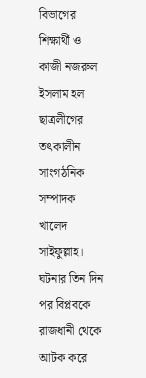বিভাগের শিক্ষার্থী ও কাজী নজরুল ইসলাম হল ছাত্রলীগের তৎকালীন সাংগঠনিক সম্পাদক খালেদ সাইফুল্লাহ। ঘটনার তিন দিন পর বিপ্লবকে রাজধানী থেকে আটক করে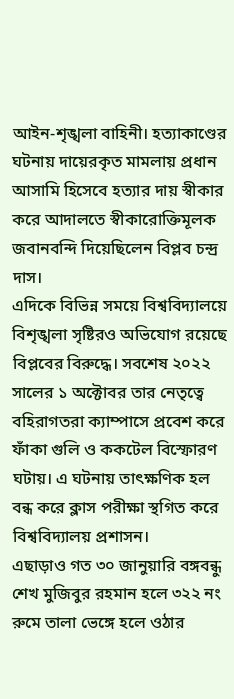আইন-শৃঙ্খলা বাহিনী। হত্যাকাণ্ডের ঘটনায় দায়েরকৃত মামলায় প্রধান আসামি হিসেবে হত্যার দায় স্বীকার করে আদালতে স্বীকারোক্তিমূলক জবানবন্দি দিয়েছিলেন বিপ্লব চন্দ্র দাস।
এদিকে বিভিন্ন সময়ে বিশ্ববিদ্যালয়ে বিশৃঙ্খলা সৃষ্টিরও অভিযোগ রয়েছে বিপ্লবের বিরুদ্ধে। সবশেষ ২০২২ সালের ১ অক্টোবর তার নেতৃত্বে বহিরাগতরা ক্যাম্পাসে প্রবেশ করে ফাঁকা গুলি ও ককটেল বিস্ফোরণ ঘটায়। এ ঘটনায় তাৎক্ষণিক হল বন্ধ করে ক্লাস পরীক্ষা স্থগিত করে বিশ্ববিদ্যালয় প্রশাসন।
এছাড়াও গত ৩০ জানুয়ারি বঙ্গবন্ধু শেখ মুজিবুর রহমান হলে ৩২২ নং রুমে তালা ভেঙ্গে হলে ওঠার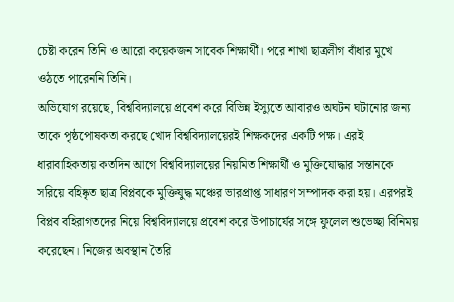চেষ্টা করেন তিনি ও আরো কয়েকজন সাবেক শিক্ষার্থী। পরে শাখা ছাত্রলীগ বাঁধার মুখে ওঠতে পারেননি তিনি।
অভিযোগ রয়েছে, বিশ্ববিদ্যালয়ে প্রবেশ করে বিভিন্ন ইস্যুতে আবারও অঘটন ঘটানোর জন্য তাকে পৃষ্ঠপোষকতা করছে খোদ বিশ্ববিদ্যালয়েরই শিক্ষকদের একটি পক্ষ। এরই ধারাবাহিকতায় কতদিন আগে বিশ্ববিদ্যালয়ের নিয়মিত শিক্ষার্থী ও মুক্তিযোদ্ধার সন্তানকে সরিয়ে বহিষ্কৃত ছাত্র বিপ্লবকে মুক্তিযুদ্ধ মঞ্চের ভারপ্রাপ্ত সাধারণ সম্পাদক করা হয়। এরপরই বিপ্লব বহিরাগতদের নিয়ে বিশ্ববিদ্যালয়ে প্রবেশ করে উপাচার্যের সঙ্গে ফুলেল শুভেচ্ছা বিনিময় করেছেন। নিজের অবস্থান তৈরি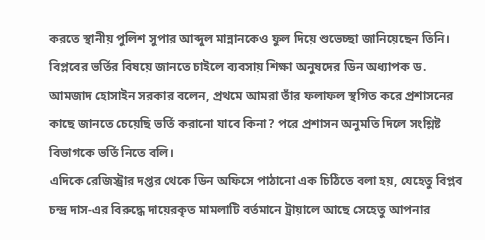করতে স্থানীয় পুলিশ সুপার আব্দুল মান্নানকেও ফুল দিয়ে শুভেচ্ছা জানিয়েছেন তিনি।
বিপ্লবের ভর্তির বিষয়ে জানতে চাইলে ব্যবসায় শিক্ষা অনুষদের ডিন অধ্যাপক ড. আমজাদ হোসাইন সরকার বলেন, প্রথমে আমরা তাঁর ফলাফল স্থগিত করে প্রশাসনের কাছে জানতে চেয়েছি ভর্তি করানো যাবে কিনা? পরে প্রশাসন অনুমতি দিলে সংশ্লিষ্ট বিভাগকে ভর্তি নিতে বলি।
এদিকে রেজিস্ট্রার দপ্তর থেকে ডিন অফিসে পাঠানো এক চিঠিতে বলা হয়, যেহেতু বিপ্লব চন্দ্র দাস-এর বিরুদ্ধে দায়েরকৃত মামলাটি বর্তমানে ট্রায়ালে আছে সেহেতু আপনার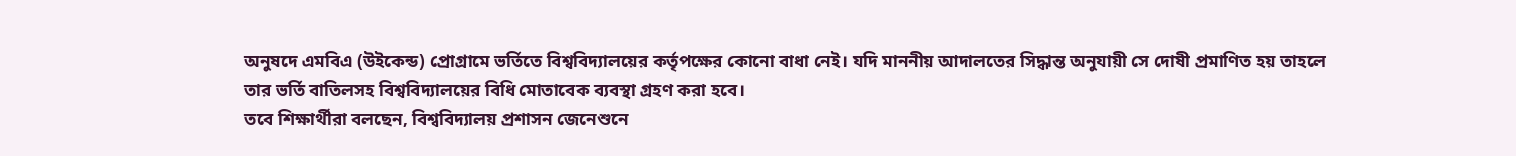অনুষদে এমবিএ (উইকেন্ড) প্রোগ্রামে ভর্তিতে বিশ্ববিদ্যালয়ের কর্তৃপক্ষের কোনো বাধা নেই। যদি মাননীয় আদালতের সিদ্ধান্ত অনুযায়ী সে দোষী প্রমাণিত হয় তাহলে তার ভর্তি বাতিলসহ বিশ্ববিদ্যালয়ের বিধি মোতাবেক ব্যবস্থা গ্রহণ করা হবে।
তবে শিক্ষার্থীরা বলছেন, বিশ্ববিদ্যালয় প্রশাসন জেনেশুনে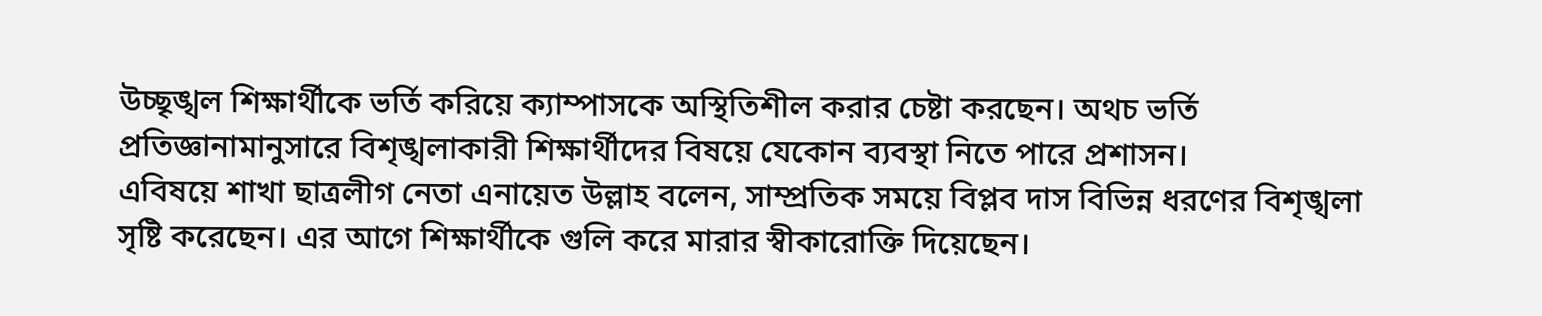উচ্ছৃঙ্খল শিক্ষার্থীকে ভর্তি করিয়ে ক্যাম্পাসকে অস্থিতিশীল করার চেষ্টা করছেন। অথচ ভর্তি প্রতিজ্ঞানামানুসারে বিশৃঙ্খলাকারী শিক্ষার্থীদের বিষয়ে যেকোন ব্যবস্থা নিতে পারে প্রশাসন।
এবিষয়ে শাখা ছাত্রলীগ নেতা এনায়েত উল্লাহ বলেন, সাম্প্রতিক সময়ে বিপ্লব দাস বিভিন্ন ধরণের বিশৃঙ্খলা সৃষ্টি করেছেন। এর আগে শিক্ষার্থীকে গুলি করে মারার স্বীকারোক্তি দিয়েছেন।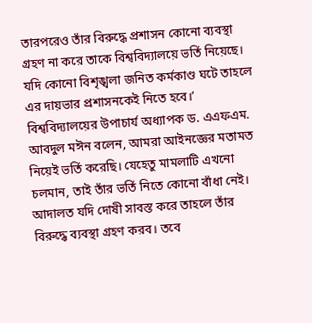তারপরেও তাঁর বিরুদ্ধে প্রশাসন কোনো ব্যবস্থা গ্রহণ না করে তাকে বিশ্ববিদ্যালয়ে ভর্তি নিয়েছে। যদি কোনো বিশৃঙ্খলা জনিত কর্মকাণ্ড ঘটে তাহলে এর দায়ভার প্রশাসনকেই নিতে হবে।’
বিশ্ববিদ্যালয়ের উপাচার্য অধ্যাপক ড. এএফএম. আবদুল মঈন বলেন, আমরা আইনজ্ঞের মতামত নিয়েই ভর্তি করেছি। যেহেতু মামলাটি এখনো চলমান, তাই তাঁর ভর্তি নিতে কোনো বাঁধা নেই। আদালত যদি দোষী সাবস্ত করে তাহলে তাঁর বিরুদ্ধে ব্যবস্থা গ্রহণ করব। তবে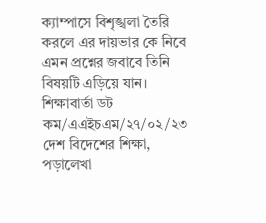ক্যাম্পাসে বিশৃঙ্খলা তৈরি করলে এর দায়ভার কে নিবে এমন প্রশ্নের জবাবে তিনি বিষয়টি এড়িয়ে যান।
শিক্ষাবার্তা ডট কম/এএইচএম/২৭/০২/২৩
দেশ বিদেশের শিক্ষা, পড়ালেখা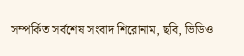সম্পর্কিত সর্বশেষ সংবাদ শিরোনাম, ছবি, ভিডিও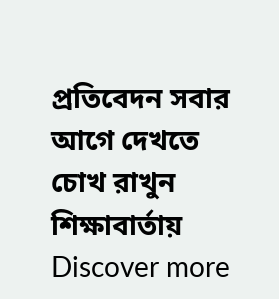প্রতিবেদন সবার আগে দেখতে চোখ রাখুন শিক্ষাবার্তায়
Discover more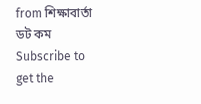from শিক্ষাবার্তা ডট কম
Subscribe to get the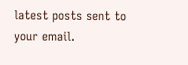latest posts sent to your email.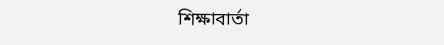শিক্ষাবার্তা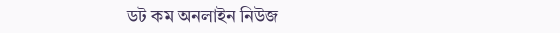ডট কম অনলাইন নিউজ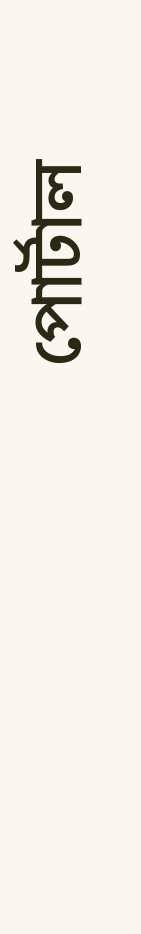পোর্টাল